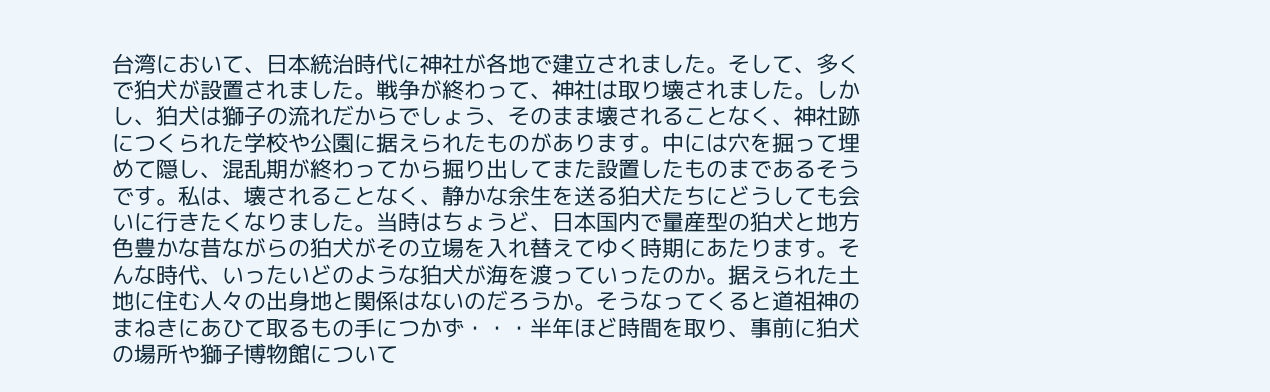台湾において、日本統治時代に神社が各地で建立されました。そして、多くで狛犬が設置されました。戦争が終わって、神社は取り壊されました。しかし、狛犬は獅子の流れだからでしょう、そのまま壊されることなく、神社跡につくられた学校や公園に据えられたものがあります。中には穴を掘って埋めて隠し、混乱期が終わってから掘り出してまた設置したものまであるそうです。私は、壊されることなく、静かな余生を送る狛犬たちにどうしても会いに行きたくなりました。当時はちょうど、日本国内で量産型の狛犬と地方色豊かな昔ながらの狛犬がその立場を入れ替えてゆく時期にあたります。そんな時代、いったいどのような狛犬が海を渡っていったのか。据えられた土地に住む人々の出身地と関係はないのだろうか。そうなってくると道祖神のまねきにあひて取るもの手につかず・・・半年ほど時間を取り、事前に狛犬の場所や獅子博物館について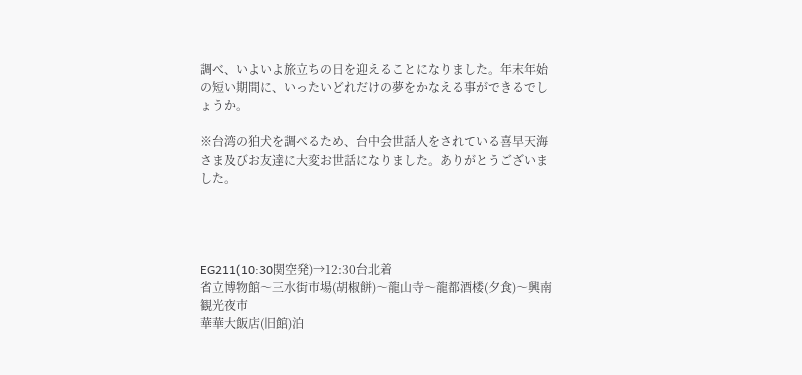調べ、いよいよ旅立ちの日を迎えることになりました。年末年始の短い期間に、いったいどれだけの夢をかなえる事ができるでしょうか。

※台湾の狛犬を調べるため、台中会世話人をされている喜早天海さま及びお友達に大変お世話になりました。ありがとうございました。




EG211(10:30関空発)→12:30台北着
省立博物館〜三水街市場(胡椒餅)〜龍山寺〜龍都酒楼(夕食)〜興南観光夜市
華華大飯店(旧館)泊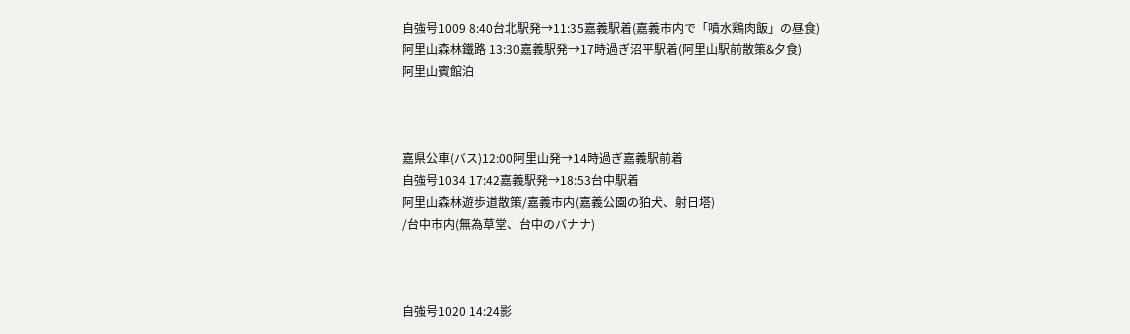自強号1009 8:40台北駅発→11:35嘉義駅着(嘉義市内で「噴水鶏肉飯」の昼食)
阿里山森林鐵路 13:30嘉義駅発→17時過ぎ沼平駅着(阿里山駅前散策&夕食)
阿里山賓館泊



嘉県公車(バス)12:00阿里山発→14時過ぎ嘉義駅前着
自強号1034 17:42嘉義駅発→18:53台中駅着
阿里山森林遊歩道散策/嘉義市内(嘉義公園の狛犬、射日塔)
/台中市内(無為草堂、台中のバナナ)



自強号1020 14:24影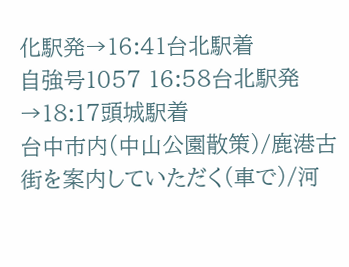化駅発→16:41台北駅着
自強号1057 16:58台北駅発→18:17頭城駅着
台中市内(中山公園散策)/鹿港古街を案内していただく(車で)/河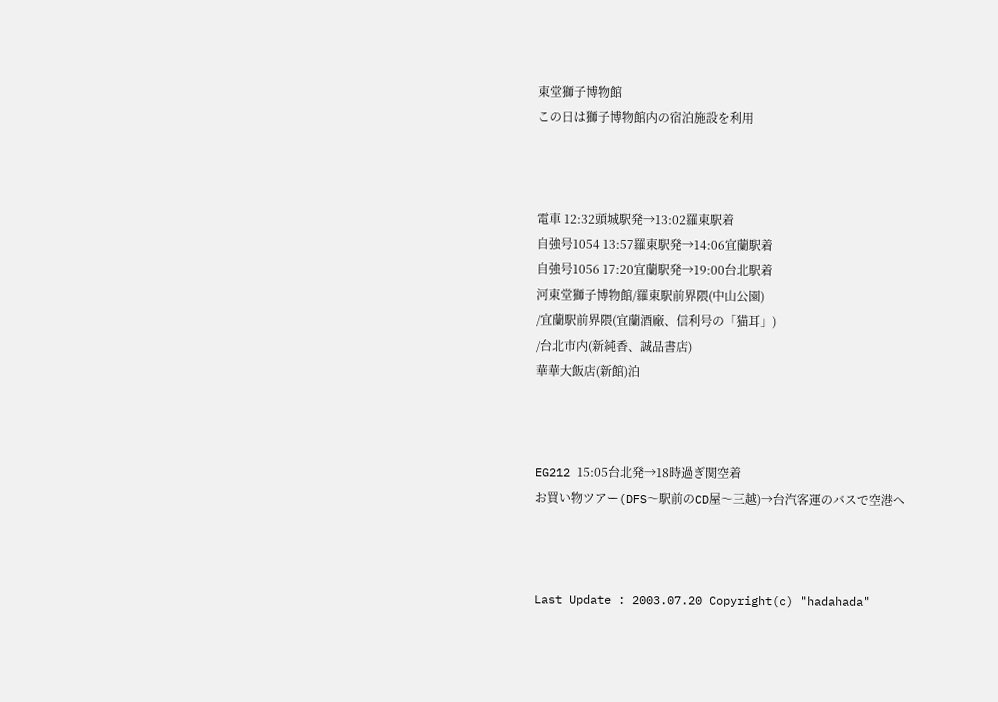東堂獅子博物館
この日は獅子博物館内の宿泊施設を利用



電車 12:32頭城駅発→13:02羅東駅着
自強号1054 13:57羅東駅発→14:06宜蘭駅着
自強号1056 17:20宜蘭駅発→19:00台北駅着
河東堂獅子博物館/羅東駅前界隈(中山公園)
/宜蘭駅前界隈(宜蘭酒廠、信利号の「猫耳」)
/台北市内(新純香、誠品書店)
華華大飯店(新館)泊



EG212 15:05台北発→18時過ぎ関空着
お買い物ツアー(DFS〜駅前のCD屋〜三越)→台汽客運のバスで空港へ



Last Update : 2003.07.20 Copyright(c) "hadahada"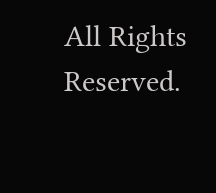All Rights Reserved.